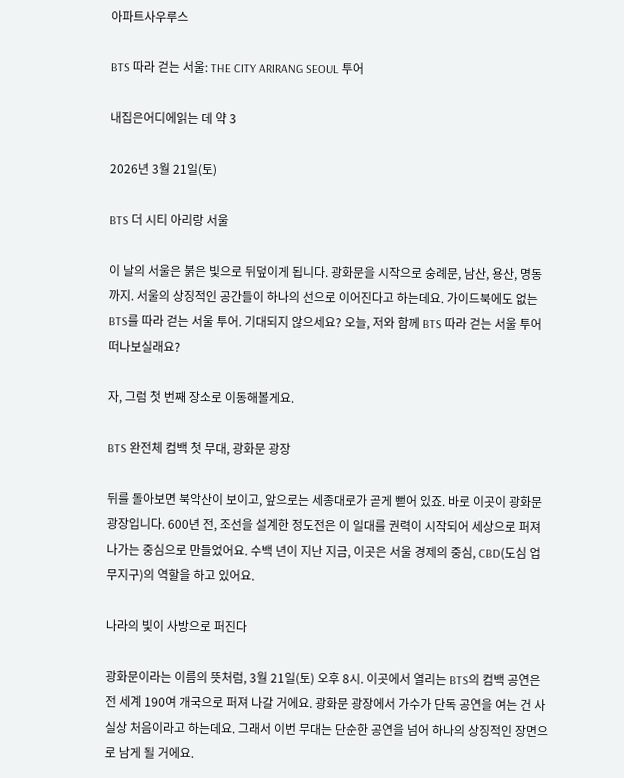아파트사우루스

BTS 따라 걷는 서울: THE CITY ARIRANG SEOUL 투어

내집은어디에읽는 데 약 3

2026년 3월 21일(토)

BTS 더 시티 아리랑 서울

이 날의 서울은 붉은 빛으로 뒤덮이게 됩니다. 광화문을 시작으로 숭례문, 남산, 용산, 명동까지. 서울의 상징적인 공간들이 하나의 선으로 이어진다고 하는데요. 가이드북에도 없는 BTS를 따라 걷는 서울 투어. 기대되지 않으세요? 오늘, 저와 함께 BTS 따라 걷는 서울 투어 떠나보실래요?

자, 그럼 첫 번째 장소로 이동해볼게요.

BTS 완전체 컴백 첫 무대, 광화문 광장

뒤를 돌아보면 북악산이 보이고, 앞으로는 세종대로가 곧게 뻗어 있죠. 바로 이곳이 광화문 광장입니다. 600년 전, 조선을 설계한 정도전은 이 일대를 권력이 시작되어 세상으로 퍼져나가는 중심으로 만들었어요. 수백 년이 지난 지금, 이곳은 서울 경제의 중심, CBD(도심 업무지구)의 역할을 하고 있어요.

나라의 빛이 사방으로 퍼진다

광화문이라는 이름의 뜻처럼, 3월 21일(토) 오후 8시. 이곳에서 열리는 BTS의 컴백 공연은 전 세계 190여 개국으로 퍼져 나갈 거에요. 광화문 광장에서 가수가 단독 공연을 여는 건 사실상 처음이라고 하는데요. 그래서 이번 무대는 단순한 공연을 넘어 하나의 상징적인 장면으로 남게 될 거에요.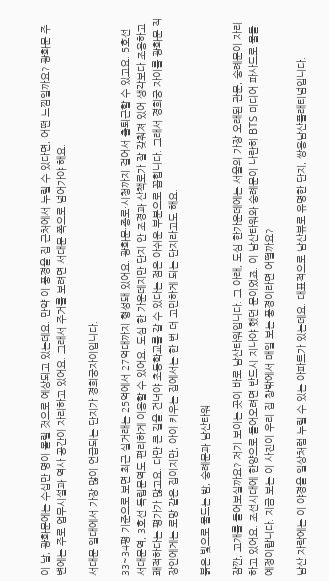이 날, 광화문에는 수십만 명이 몰릴 것으로 예상되고 있는데요. 만약 이 풍경을 집 근처에서 누릴 수 있다면, 어떤 느낌일까요? 광화문 주변에는 주로 업무시설과 역사 공간이 자리하고 있어요. 그래서 주거를 보려면 서대문 쪽으로 넘어가야 해요.

서대문 일대에서 가장 많이 언급되는 단지가 경희궁자이입니다.

33~34평 기준으로 보면 최근 실거래는 25억에서 27억대까지 형성돼 있어요. 광화문·종로·시청까지 걸어서 출퇴근할 수 있고요. 5호선 서대문역, 3호선 독립문역도 편리하게 이용할 수 있어요. 도심 한 가운데지만 단지 안 조경과 산책로가 잘 갖춰져 있어 생각보다 조용하고 쾌적하다는 평가가 많고요. 다만 큰 길을 건너야 초등학교를 갈 수 있다는 점은 아쉬운 부분으로 꼽힙니다. 그래서 경희궁 자이를 광화문 직장인에게는 로망 같은 집이지만, 아이 키우는 집에서는 한 번 더 고민하게 되는 단지라고도 해요.

붉은 빛으로 물드는 밤, 숭례문과 남산타워

잠깐, 고개를 들어보실까요? 저기 보이는 곳이 바로 남산타워입니다. 그 아래, 도심 한가운데에는 서울의 가장 오래된 관문, 숭례문이 자리하고 있어요. 조선시대에 한양으로 들어오려면 반드시 지나야 했던 문이었죠. 이 남산타워와 숭례문이 나란히 BTS 미디어 파사드로 물들 예정이랍니다. 지금 보는 이 사진이 우리 집 창밖에서 매일 보는 풍경이라면 어떨까요?

남산 자락에는 이 야경을 일상처럼 누릴 수 있는 아파트가 있는데요. 대표적으로 남산뷰로 유명한 단지, 쌍용남산플래티넘입니다.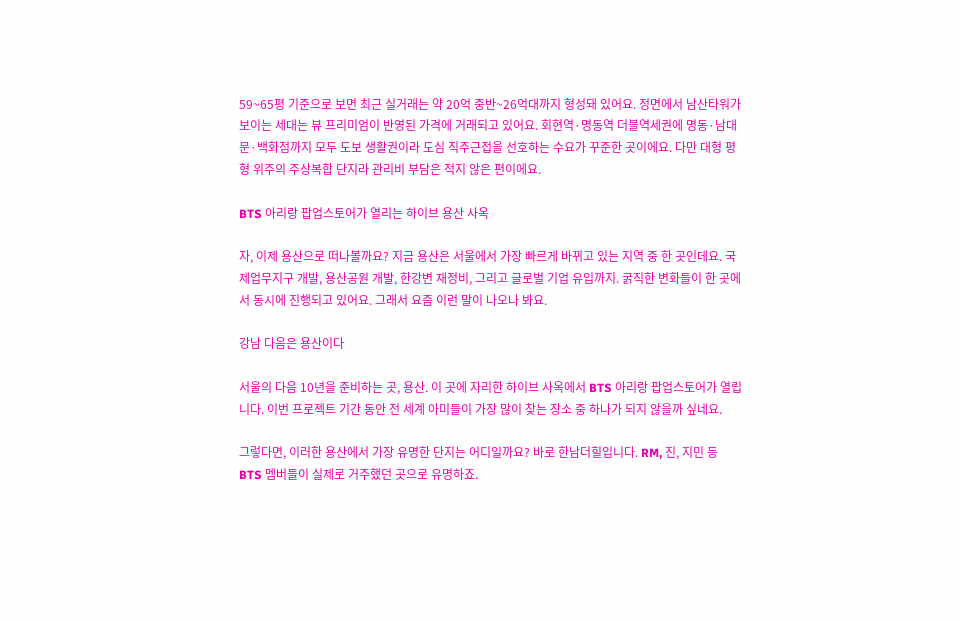59~65평 기준으로 보면 최근 실거래는 약 20억 중반~26억대까지 형성돼 있어요. 정면에서 남산타워가 보이는 세대는 뷰 프리미엄이 반영된 가격에 거래되고 있어요. 회현역·명동역 더블역세권에 명동·남대문·백화점까지 모두 도보 생활권이라 도심 직주근접을 선호하는 수요가 꾸준한 곳이에요. 다만 대형 평형 위주의 주상복합 단지라 관리비 부담은 적지 않은 편이에요.

BTS 아리랑 팝업스토어가 열리는 하이브 용산 사옥

자, 이제 용산으로 떠나볼까요? 지금 용산은 서울에서 가장 빠르게 바뀌고 있는 지역 중 한 곳인데요. 국제업무지구 개발, 용산공원 개발, 한강변 재정비, 그리고 글로벌 기업 유입까지. 굵직한 변화들이 한 곳에서 동시에 진행되고 있어요. 그래서 요즘 이런 말이 나오나 봐요.

강남 다음은 용산이다

서울의 다음 10년을 준비하는 곳, 용산. 이 곳에 자리한 하이브 사옥에서 BTS 아리랑 팝업스토어가 열립니다. 이번 프로젝트 기간 동안 전 세계 아미들이 가장 많이 찾는 장소 중 하나가 되지 않을까 싶네요.

그렇다면, 이러한 용산에서 가장 유명한 단지는 어디일까요? 바로 한남더힐입니다. RM, 진, 지민 등 BTS 멤버들이 실제로 거주했던 곳으로 유명하죠.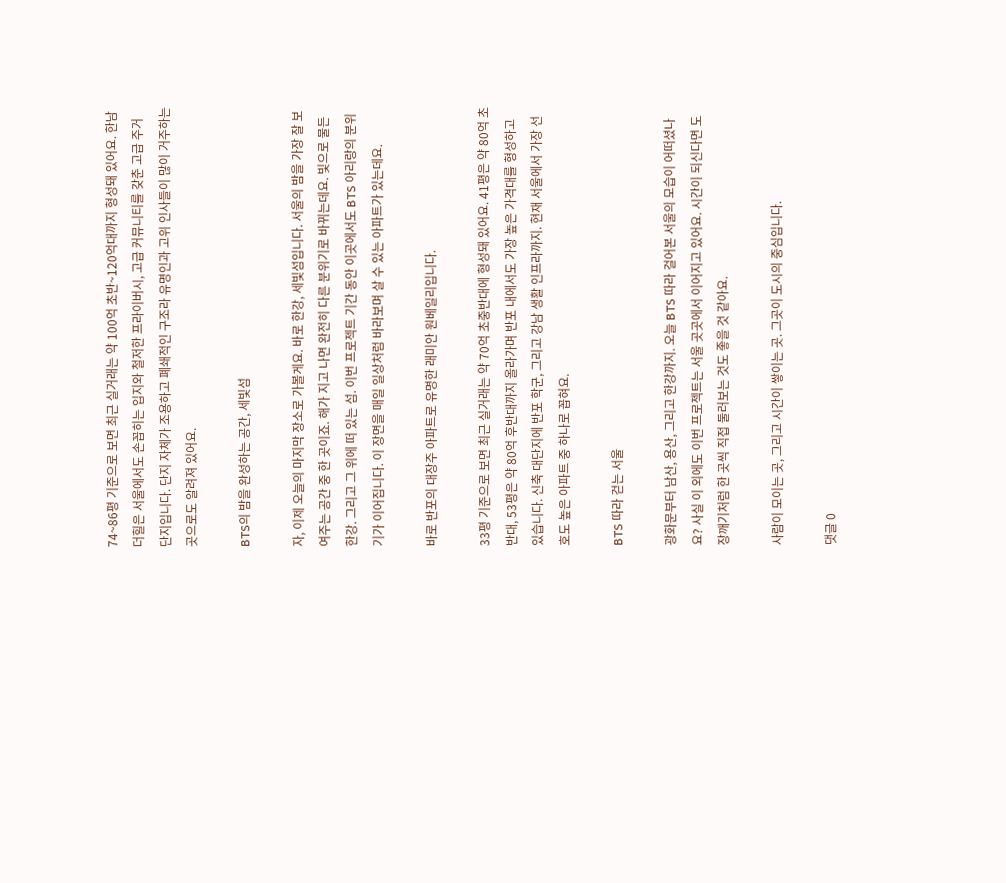74~86평 기준으로 보면 최근 실거래는 약 100억 초반~120억대까지 형성돼 있어요. 한남 더힐은 서울에서도 손꼽히는 입지와 철저한 프라이버시, 고급 커뮤니티를 갖춘 고급 주거 단지입니다. 단지 자체가 조용하고 폐쇄적인 구조라 유명인과 고위 인사들이 많이 거주하는 곳으로도 알려져 있어요.

BTS의 밤을 완성하는 공간, 세빛섬

자, 이제 오늘의 마지막 장소로 가볼게요. 바로 한강, 세빛섬입니다. 서울의 밤을 가장 잘 보여주는 공간 중 한 곳이죠. 해가 지고 나면 완전히 다른 분위기로 바뀌는데요. 빛으로 물든 한강. 그리고 그 위에 떠 있는 섬. 이번 프로젝트 기간 동안 이곳에서도 BTS 아리랑의 분위기가 이어집니다. 이 장면을 매일 일상처럼 바라보며 살 수 있는 아파트가 있는데요.

바로 반포의 대장주 아파트로 유명한 래미안 원베일리입니다.

33평 기준으로 보면 최근 실거래는 약 70억 초중반대에 형성돼 있어요. 41평은 약 80억 초반대, 53평은 약 80억 후반대까지 올라가며 반포 내에서도 가장 높은 가격대를 형성하고 있습니다. 신축 대단지에 반포 학군, 그리고 강남 생활 인프라까지. 현재 서울에서 가장 선호도 높은 아파트 중 하나로 꼽혀요.

BTS 따라 걷는 서울

광화문부터 남산, 용산, 그리고 한강까지. 오늘 BTS 따라 걸어본 서울의 모습이 어떠셨나요? 사실 이 외에도 이번 프로젝트는 서울 곳곳에서 이어지고 있어요. 시간이 되신다면 도장깨기처럼 한 곳씩 직접 둘러보는 것도 좋을 것 같아요.

사람이 모이는 곳, 그리고 시간이 쌓이는 곳. 그곳이 도시의 중심입니다.

댓글 0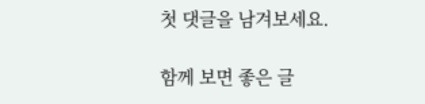첫 댓글을 남겨보세요.

함께 보면 좋은 글